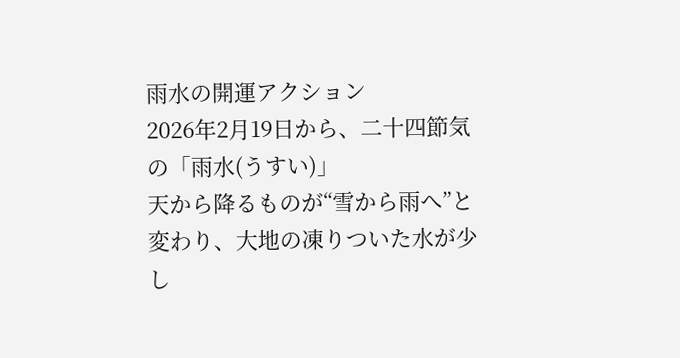雨水の開運アクション
2026年2月19日から、二十四節気の「雨水(うすい)」
天から降るものが“雪から雨へ”と変わり、大地の凍りついた水が少し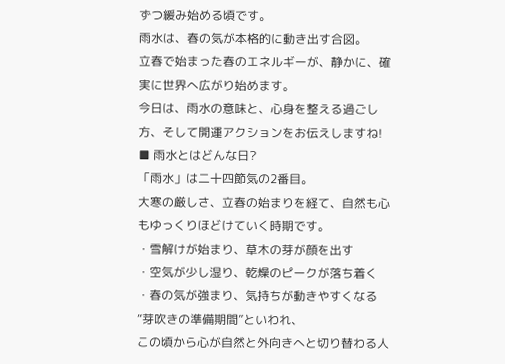ずつ緩み始める頃です。
雨水は、春の気が本格的に動き出す合図。
立春で始まった春のエネルギーが、静かに、確実に世界へ広がり始めます。
今日は、雨水の意味と、心身を整える過ごし方、そして開運アクションをお伝えしますね!
■ 雨水とはどんな日?
「雨水」は二十四節気の2番目。
大寒の厳しさ、立春の始まりを経て、自然も心もゆっくりほどけていく時期です。
・雪解けが始まり、草木の芽が顔を出す
・空気が少し湿り、乾燥のピークが落ち着く
・春の気が強まり、気持ちが動きやすくなる
“芽吹きの準備期間”といわれ、
この頃から心が自然と外向きへと切り替わる人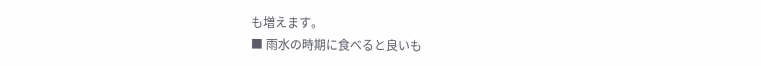も増えます。
■ 雨水の時期に食べると良いも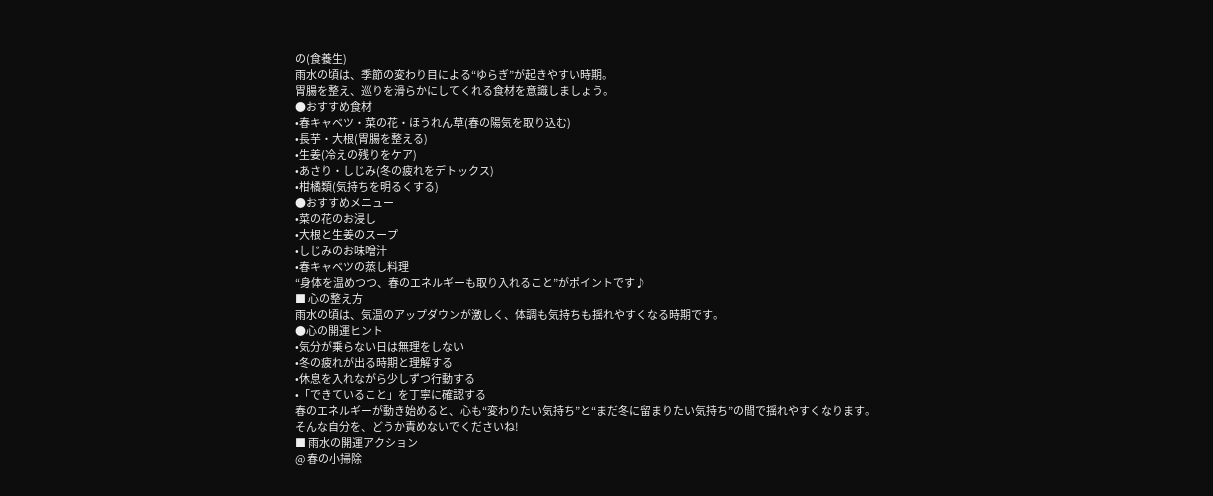の(食養生)
雨水の頃は、季節の変わり目による“ゆらぎ”が起きやすい時期。
胃腸を整え、巡りを滑らかにしてくれる食材を意識しましょう。
●おすすめ食材
•春キャベツ・菜の花・ほうれん草(春の陽気を取り込む)
•長芋・大根(胃腸を整える)
•生姜(冷えの残りをケア)
•あさり・しじみ(冬の疲れをデトックス)
•柑橘類(気持ちを明るくする)
●おすすめメニュー
•菜の花のお浸し
•大根と生姜のスープ
•しじみのお味噌汁
•春キャベツの蒸し料理
“身体を温めつつ、春のエネルギーも取り入れること”がポイントです♪
■ 心の整え方
雨水の頃は、気温のアップダウンが激しく、体調も気持ちも揺れやすくなる時期です。
●心の開運ヒント
•気分が乗らない日は無理をしない
•冬の疲れが出る時期と理解する
•休息を入れながら少しずつ行動する
•「できていること」を丁寧に確認する
春のエネルギーが動き始めると、心も“変わりたい気持ち”と“まだ冬に留まりたい気持ち”の間で揺れやすくなります。
そんな自分を、どうか責めないでくださいね!
■ 雨水の開運アクション
@ 春の小掃除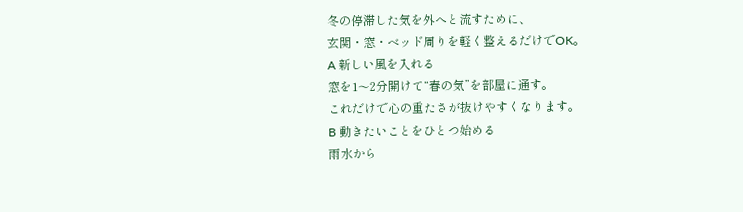冬の停滞した気を外へと流すために、
玄関・窓・ベッド周りを軽く整えるだけでOK。
A 新しい風を入れる
窓を1〜2分開けて“春の気”を部屋に通す。
これだけで心の重たさが抜けやすくなります。
B 動きたいことをひとつ始める
雨水から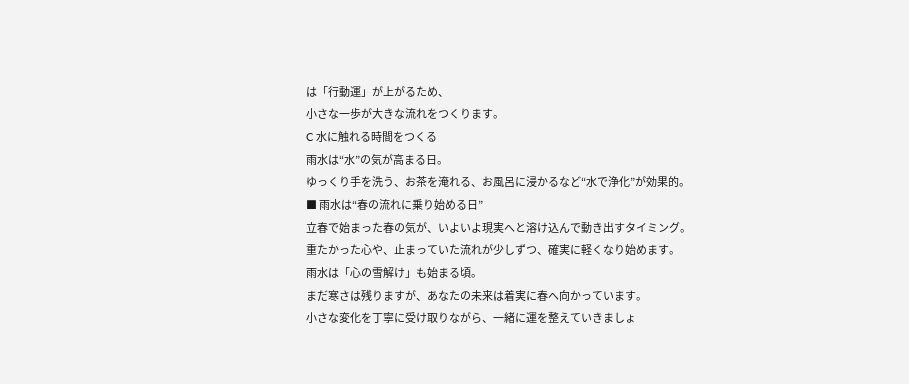は「行動運」が上がるため、
小さな一歩が大きな流れをつくります。
C 水に触れる時間をつくる
雨水は“水”の気が高まる日。
ゆっくり手を洗う、お茶を淹れる、お風呂に浸かるなど“水で浄化”が効果的。
■ 雨水は“春の流れに乗り始める日”
立春で始まった春の気が、いよいよ現実へと溶け込んで動き出すタイミング。
重たかった心や、止まっていた流れが少しずつ、確実に軽くなり始めます。
雨水は「心の雪解け」も始まる頃。
まだ寒さは残りますが、あなたの未来は着実に春へ向かっています。
小さな変化を丁寧に受け取りながら、一緒に運を整えていきましょ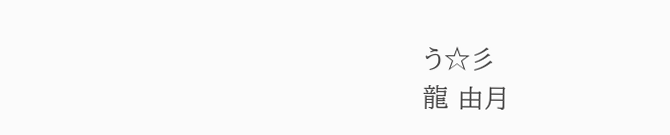う☆彡
龍 由月